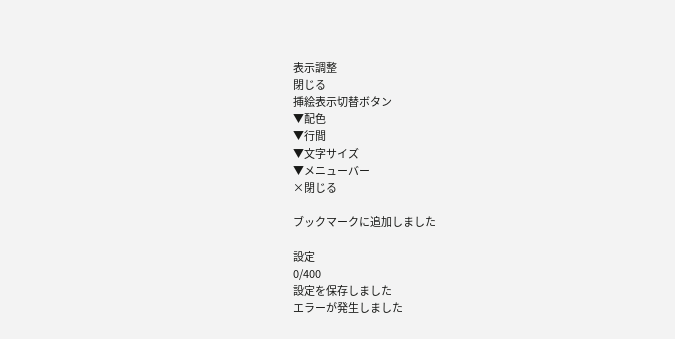表示調整
閉じる
挿絵表示切替ボタン
▼配色
▼行間
▼文字サイズ
▼メニューバー
×閉じる

ブックマークに追加しました

設定
0/400
設定を保存しました
エラーが発生しました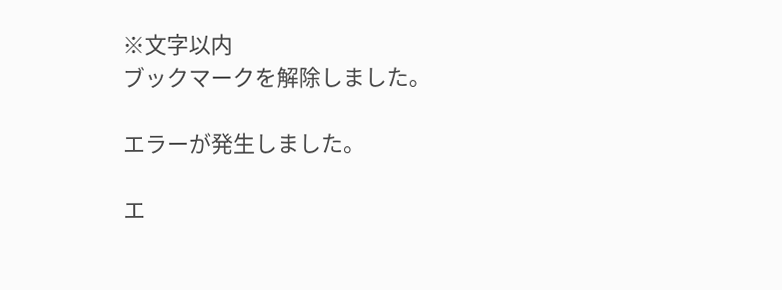※文字以内
ブックマークを解除しました。

エラーが発生しました。

エ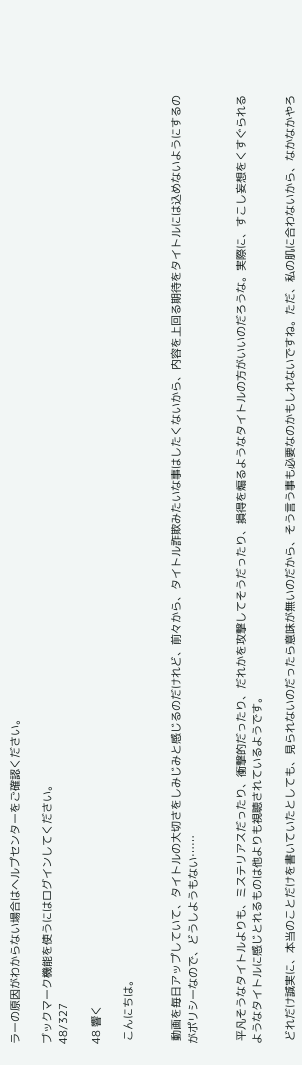ラーの原因がわからない場合はヘルプセンターをご確認ください。

ブックマーク機能を使うにはログインしてください。
48/327

48 響く

 こんにちは。


 動画を毎日アップしていて、タイトルの大切さをしみじみと感じるのだけれど、前々から、タイトル詐欺みたいな事はしたくないから、内容を上回る期待をタイトルには込めないようにするのがポリシーなので、どうしようもない……


 平凡そうなタイトルよりも、ミステリアスだったり、衝撃的だったり、だれかを攻撃してそうだったり、損得を煽るようなタイトルの方がいいのだろうな。実際に、すこし妄想をくすぐられるようなタイトルに感じとれるものは他よりも視聴されているようです。

 どれだけ誠実に、本当のことだけを書いていたとしても、見られないのだったら意味が無いのだから、そう言う事も必要なのかもしれないですね。ただ、私の肌に合わないから、なかなかやろ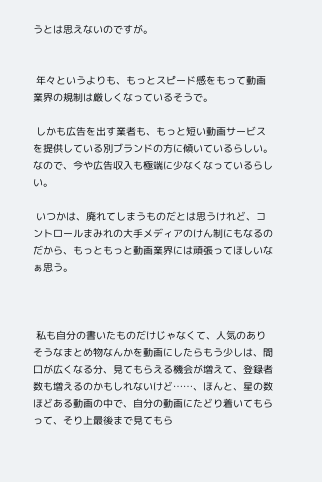うとは思えないのですが。


 年々というよりも、もっとスピード感をもって動画業界の規制は厳しくなっているそうで。

 しかも広告を出す業者も、もっと短い動画サービスを提供している別ブランドの方に傾いているらしい。なので、今や広告収入も極端に少なくなっているらしい。

 いつかは、廃れてしまうものだとは思うけれど、コントロールまみれの大手メディアのけん制にもなるのだから、もっともっと動画業界には頑張ってほしいなぁ思う。



 私も自分の書いたものだけじゃなくて、人気のありそうなまとめ物なんかを動画にしたらもう少しは、間口が広くなる分、見てもらえる機会が増えて、登録者数も増えるのかもしれないけど……、ほんと、星の数ほどある動画の中で、自分の動画にたどり着いてもらって、そり上最後まで見てもら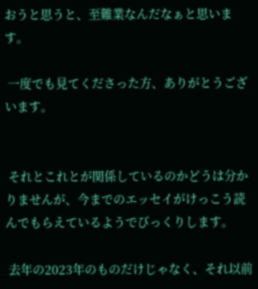おうと思うと、至難業なんだなぁと思います。

 一度でも見てくださった方、ありがとうございます。


 それとこれとが関係しているのかどうは分かりませんが、今までのエッセイがけっこう読んでもらえているようでびっくりします。

 去年の2023年のものだけじゃなく、それ以前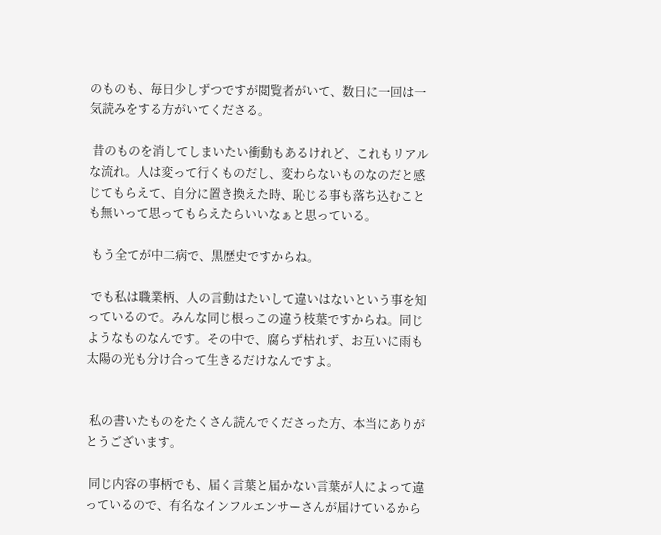のものも、毎日少しずつですが閲覧者がいて、数日に一回は一気読みをする方がいてくださる。

 昔のものを消してしまいたい衝動もあるけれど、これもリアルな流れ。人は変って行くものだし、変わらないものなのだと感じてもらえて、自分に置き換えた時、恥じる事も落ち込むことも無いって思ってもらえたらいいなぁと思っている。

 もう全てが中二病で、黒歴史ですからね。

 でも私は職業柄、人の言動はたいして違いはないという事を知っているので。みんな同じ根っこの違う枝葉ですからね。同じようなものなんです。その中で、腐らず枯れず、お互いに雨も太陽の光も分け合って生きるだけなんですよ。


 私の書いたものをたくさん読んでくださった方、本当にありがとうございます。

 同じ内容の事柄でも、届く言葉と届かない言葉が人によって違っているので、有名なインフルエンサーさんが届けているから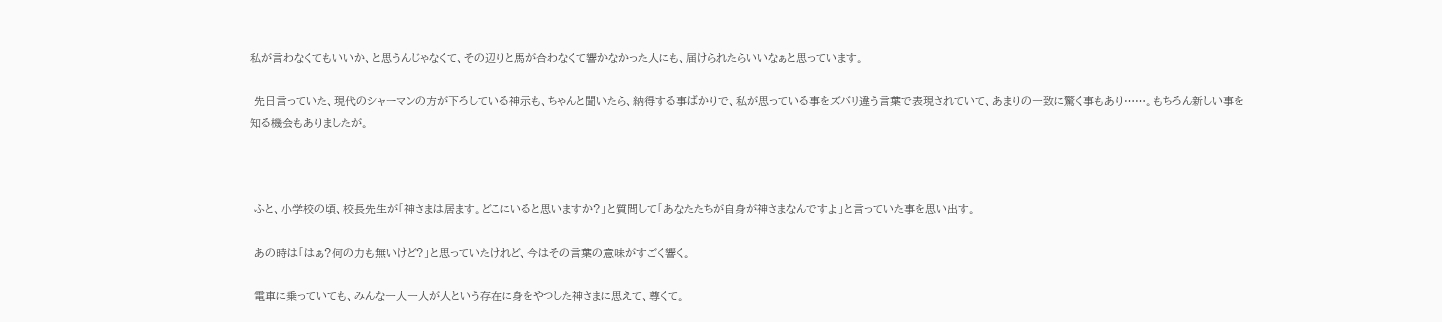私が言わなくてもいいか、と思うんじゃなくて、その辺りと馬が合わなくて響かなかった人にも、届けられたらいいなぁと思っています。

 先日言っていた、現代のシャーマンの方が下ろしている神示も、ちゃんと聞いたら、納得する事ばかりで、私が思っている事をズバリ違う言葉で表現されていて、あまりの一致に驚く事もあり……。もちろん新しい事を知る機会もありましたが。



 ふと、小学校の頃、校長先生が「神さまは居ます。どこにいると思いますか?」と質問して「あなたたちが自身が神さまなんですよ」と言っていた事を思い出す。

 あの時は「はぁ?何の力も無いけど?」と思っていたけれど、今はその言葉の意味がすごく響く。

 電車に乗っていても、みんな一人一人が人という存在に身をやつした神さまに思えて、尊くて。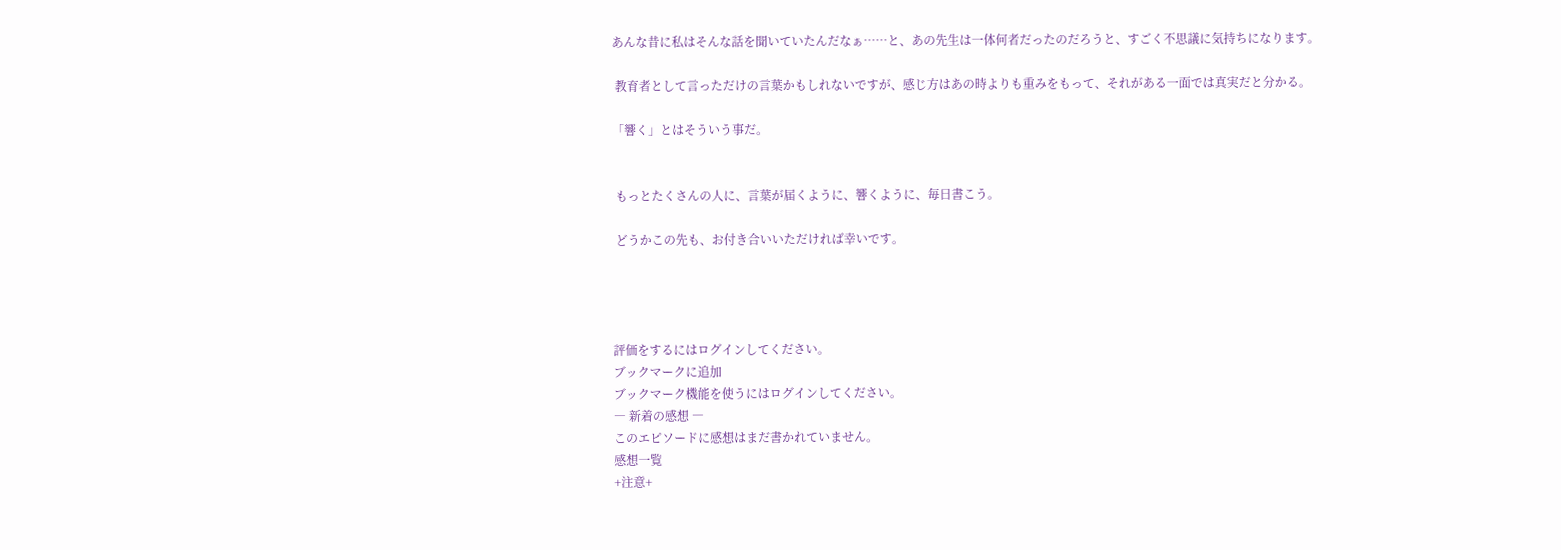あんな昔に私はそんな話を聞いていたんだなぁ……と、あの先生は一体何者だったのだろうと、すごく不思議に気持ちになります。

 教育者として言っただけの言葉かもしれないですが、感じ方はあの時よりも重みをもって、それがある一面では真実だと分かる。

「響く」とはそういう事だ。


 もっとたくさんの人に、言葉が届くように、響くように、毎日書こう。

 どうかこの先も、お付き合いいただければ幸いです。




評価をするにはログインしてください。
ブックマークに追加
ブックマーク機能を使うにはログインしてください。
― 新着の感想 ―
このエピソードに感想はまだ書かれていません。
感想一覧
+注意+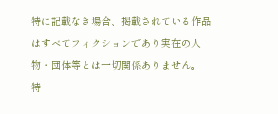特に記載なき場合、掲載されている作品はすべてフィクションであり実在の人物・団体等とは一切関係ありません。
特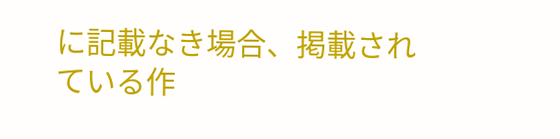に記載なき場合、掲載されている作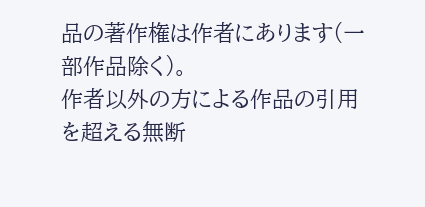品の著作権は作者にあります(一部作品除く)。
作者以外の方による作品の引用を超える無断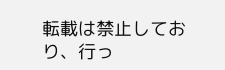転載は禁止しており、行っ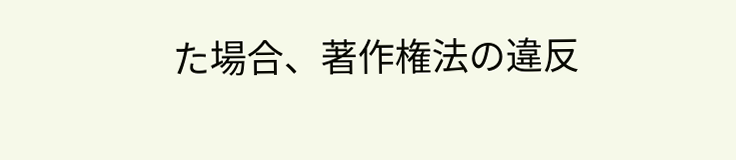た場合、著作権法の違反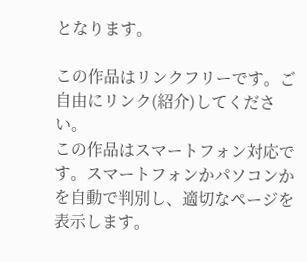となります。

この作品はリンクフリーです。ご自由にリンク(紹介)してください。
この作品はスマートフォン対応です。スマートフォンかパソコンかを自動で判別し、適切なページを表示します。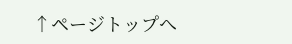↑ページトップへ